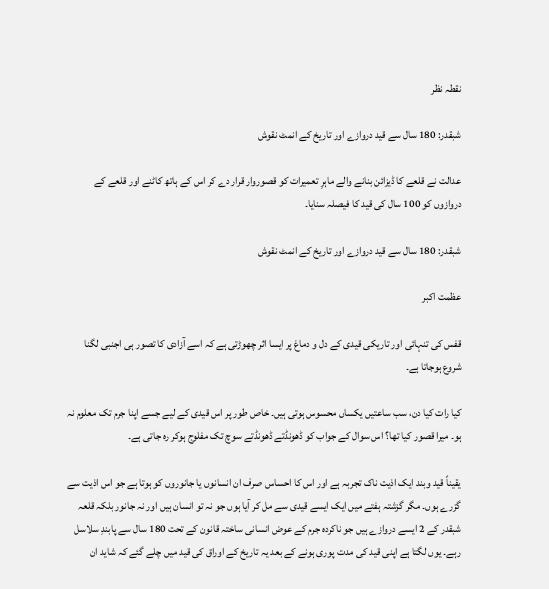نقطہ نظر

شبقدر: 180 سال سے قید دروازے اور تاریخ کے انمٹ نقوش

عدالت نے قلعے کا ڈیزائن بنانے والے ماہرِ تعمیرات کو قصوروار قرار دے کر اس کے ہاتھ کاٹنے اور قلعے کے دروازوں کو 100 سال کی قید کا فیصلہ سنایا۔

شبقدر: 180 سال سے قید دروازے اور تاریخ کے انمٹ نقوش

عظمت اکبر

قفس کی تنہائی اور تاریکی قیدی کے دل و دماغ پر ایسا اثر چھوڑتی ہے کہ اسے آزادی کا تصور ہی اجنبی لگنا شروع ہوجاتا ہے۔

کیا رات کیا دن، سب ساعتیں یکساں محسوس ہوتی ہیں۔ خاص طور پر اس قیدی کے لیے جسے اپنا جرم تک معلوم نہ ہو۔ میرا قصور کیا تھا؟ اس سوال کے جواب کو ڈھونڈتے ڈھونڈتے سوچ تک مفلوج ہوکر رہ جاتی ہے۔

یقیناً قید وبند ایک اذیت ناک تجربہ ہے اور اس کا احساس صرف ان انسانوں یا جانوروں کو ہوتا ہے جو اس اذیت سے گزرے ہوں۔ مگر گزشتہ ہفتے میں ایک ایسے قیدی سے مل کر آیا ہوں جو نہ تو انسان ہیں اور نہ جانور بلکہ قلعہ شبقدر کے 2 ایسے دروازے ہیں جو ناکردہ جرم کے عوض انسانی ساختہ قانون کے تحت 180 سال سے پابندِ سلاسل رہے۔ یوں لگتا ہے اپنی قید کی مدت پوری ہونے کے بعد یہ تاریخ کے اوراق کی قید میں چلے گئے کہ شاید ان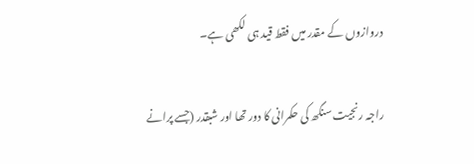دروازوں کے مقدر میں فقط قید ہی لکھی ہے۔

راجہ رنجیت سنگھ کی حکمرانی کا دور تھا اور شبقدر (جسے پرانے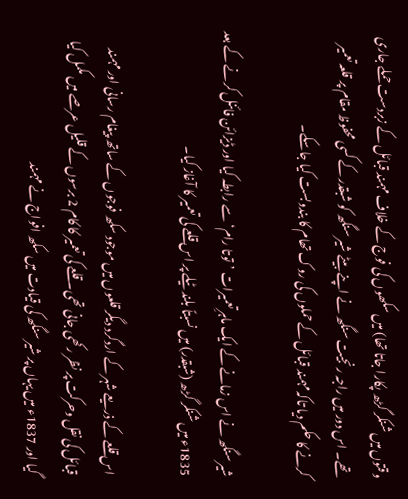وقتوں میں شنکر گڑھ پکارا جاتا تھا) میں سکھوں کی فوج کے خلاف مہمند قبائل کے زبردست حملے جاری تھے۔ اس دور میں راجہ رنجیت سنگھ نے اپنے بیٹے شیر سنگھ کو شبقدر کے کسی محفوظ مقام پر قلعہ تعمیر کرنے کا حکم دیا تاکہ مہمند قبائل کے حملوں کی روک تھام کا بندوبست کیا جاسکے۔

شیر سنگھ نے اس زمانے کے ایک ماہرِ تعمیرات ’توتا رام‘ سے رابطہ کیا اور ڈیزائن فائنل کرنے کے بعد 1835ء میں شنکر گڑھ (شبقدر) میں نسبتاً بلند ٹیلے پر اس قلعے کی تعمیر کا آغاز کیا۔

اس قلعے کے ذریعے شہر کے اردگرد دیگر قلعوں میں موجود سکھ فوجوں کے ساتھ پیغام رسانی اور مہمند قبائل کی نقل وحرکت پر نظر رکھی جانی تھی۔ قلعے کی تعمیر کا کام 2 برسوں کے قلیل عرصے میں مکمل کیا گیا اور 1837ء میں یہاں پر شیر سنگھ کی قیادت میں سکھ افواج نے مہمند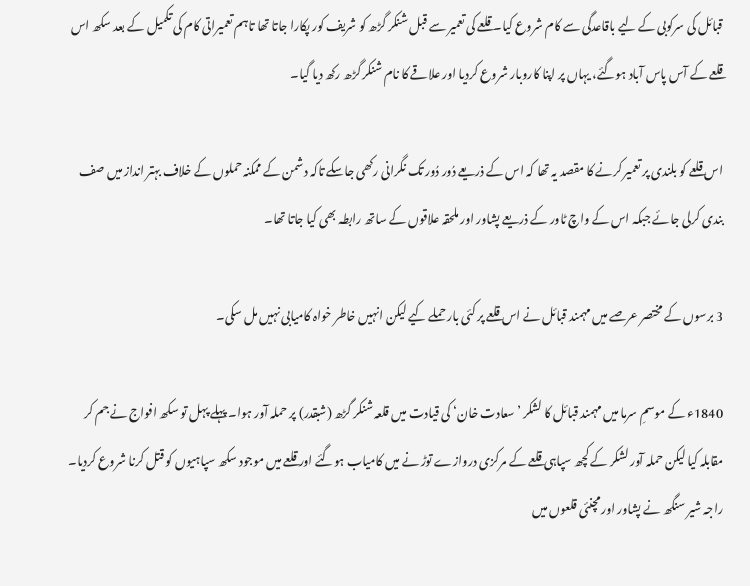قبائل کی سرکوبی کے لیے باقاعدگی سے کام شروع کیا۔ قلعے کی تعمیر سے قبل شنکر گڑھ کو شریف کور پکارا جاتا تھا تاہم تعمیراتی کام کی تکمیل کے بعد سکھ اس قلعے کے آس پاس آباد ہوگئے، یہاں پر اپنا کاروبار شروع کردیا اور علاقے کا نام شنکر گڑھ رکھ دیا گیا۔

اس قلعے کو بلندی پر تعمیر کرنے کا مقصد یہ تھا کہ اس کے ذریعے دُور دُور تک نگرانی رکھی جاسکے تاکہ دشمن کے ممکنہ حملوں کے خلاف بہتر انداز میں صف بندی کرلی جائے جبکہ اس کے واچ ٹاور کے ذریعے پشاور اور ملحقہ علاقوں کے ساتھ رابطہ بھی کیا جاتا تھا۔

3 برسوں کے مختصر عرصے میں مہمند قبائل نے اس قلعے پر کئی بار حملے کیے لیکن انہیں خاطر خواہ کامیابی نہیں مل سکی۔

1840ء کے موسمِ سرما میں مہمند قبائل کا لشکر ’سعادت خان‘ کی قیادت میں قلعہ شنکر گڑھ (شبقدر) پر حملہ آور ہوا۔ پہلے پہل تو سکھ افواج نے جم کر مقابلہ کیا لیکن حملہ آور لشکر کے کچھ سپاہی قلعے کے مرکزی دروازے توڑ نے میں کامیاب ہوگئے اور قلعے میں موجود سکھ سپاہیوں کو قتل کرنا شروع کردیا۔ راجہ شیر سنگھ نے پشاور اور مچنئی قلعوں میں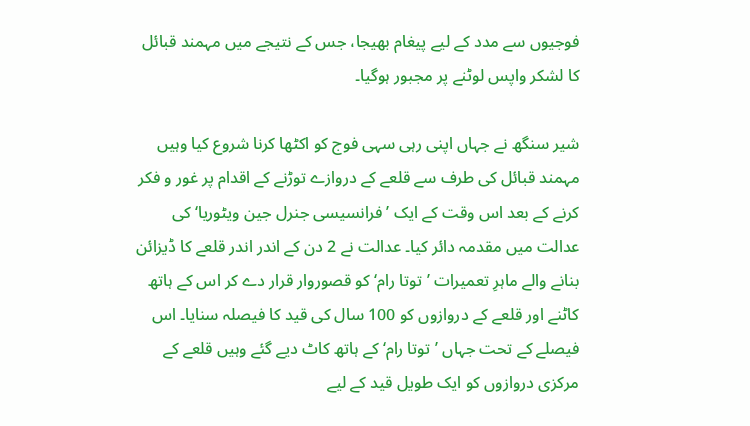فوجیوں سے مدد کے لیے پیغام بھیجا، جس کے نتیجے میں مہمند قبائل کا لشکر واپس لوٹنے پر مجبور ہوگیا۔

شیر سنگھ نے جہاں اپنی رہی سہی فوج کو اکٹھا کرنا شروع کیا وہیں مہمند قبائل کی طرف سے قلعے کے دروازے توڑنے کے اقدام پر غور و فکر کرنے کے بعد اس وقت کے ایک ’فرانسیسی جنرل جین ویٹوریا‘ کی عدالت میں مقدمہ دائر کیا۔ عدالت نے 2 دن کے اندر اندر قلعے کا ڈیزائن بنانے والے ماہرِ تعمیرات ’توتا رام‘ کو قصوروار قرار دے کر اس کے ہاتھ کاٹنے اور قلعے کے دروازوں کو 100 سال کی قید کا فیصلہ سنایا۔ اس فیصلے کے تحت جہاں ’توتا رام‘ کے ہاتھ کاٹ دیے گئے وہیں قلعے کے مرکزی دروازوں کو ایک طویل قید کے لیے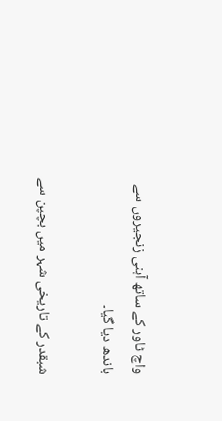واچ ٹاور کے ساتھ آہنی زنجیروں سے باندھ دیا گیا۔

شبقدر کے تاریخی شہر میں بچپن سے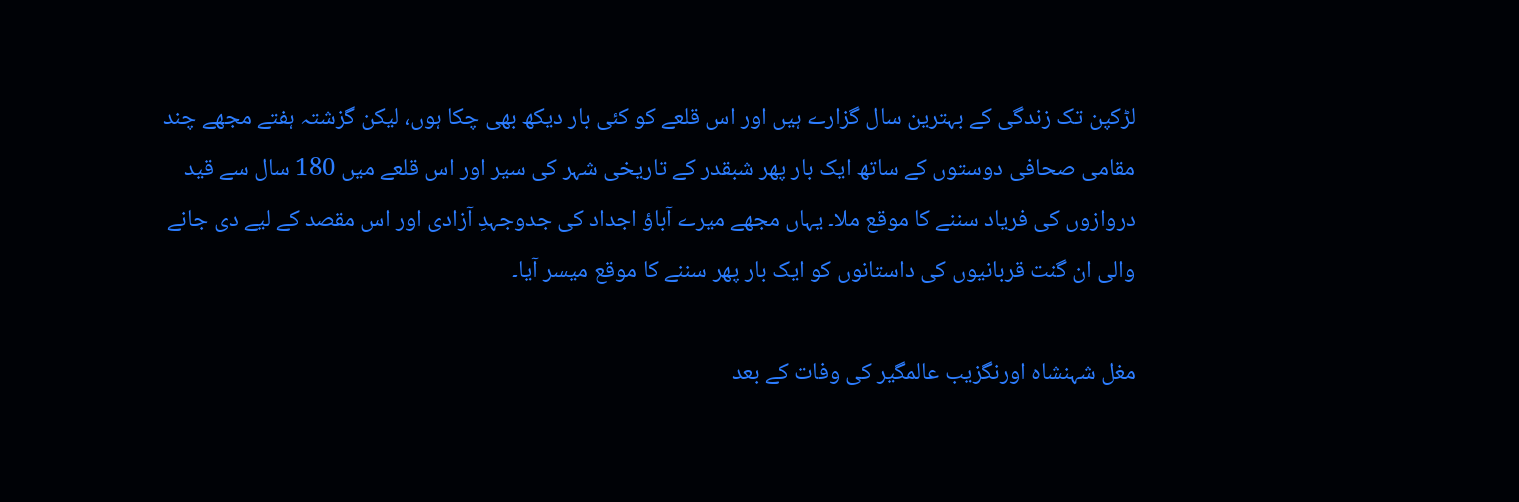لڑکپن تک زندگی کے بہترین سال گزارے ہیں اور اس قلعے کو کئی بار دیکھ بھی چکا ہوں، لیکن گزشتہ ہفتے مجھے چند مقامی صحافی دوستوں کے ساتھ ایک بار پھر شبقدر کے تاریخی شہر کی سیر اور اس قلعے میں 180 سال سے قید دروازوں کی فریاد سننے کا موقع ملا۔ یہاں مجھے میرے آباؤ اجداد کی جدوجہدِ آزادی اور اس مقصد کے لیے دی جانے والی ان گنت قربانیوں کی داستانوں کو ایک بار پھر سننے کا موقع میسر آیا۔

مغل شہنشاہ اورنگزیب عالمگیر کی وفات کے بعد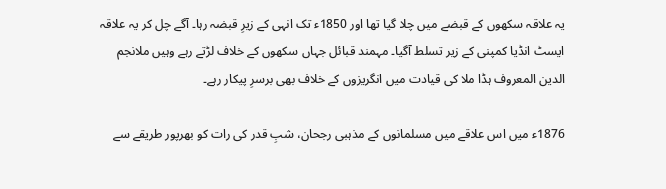یہ علاقہ سکھوں کے قبضے میں چلا گیا تھا اور 1850ء تک انہی کے زیرِ قبضہ رہا۔ آگے چل کر یہ علاقہ ایسٹ انڈیا کمپنی کے زیر تسلط آگیا۔ مہمند قبائل جہاں سکھوں کے خلاف لڑتے رہے وہیں ملانجم الدین المعروف ہڈا ملا کی قیادت میں انگریزوں کے خلاف بھی برسرِ پیکار رہے۔

1876ء میں اس علاقے میں مسلمانوں کے مذہبی رجحان، شبِ قدر کی رات کو بھرپور طریقے سے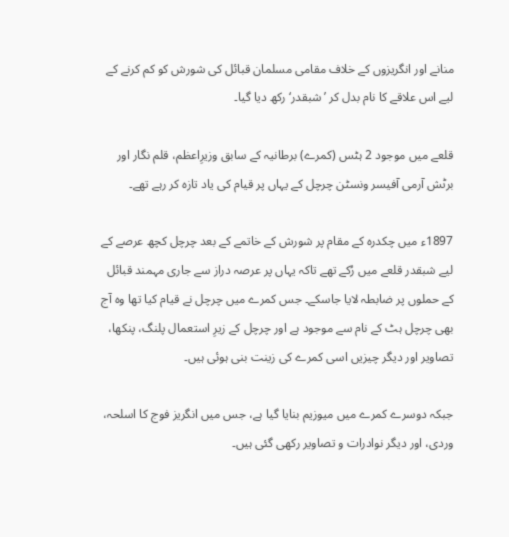منانے اور انگریزوں کے خلاف مقامی مسلمان قبائل کی شورش کو کم کرنے کے لیے اس علاقے کا نام بدل کر ’شبقدر‘ رکھ دیا گیا۔

قلعے میں موجود 2 ہٹس (کمرے) برطانیہ کے سابق وزیرِاعظم، قلم نگار اور برٹش آرمی آفیسر ونسٹن چرچل کے یہاں پر قیام کی یاد تازہ کر رہے تھے۔

1897ء میں چکدرہ کے مقام پر شورش کے خاتمے کے بعد چرچل کچھ عرصے کے لیے شبقدر قلعے میں رُکے تھے تاکہ یہاں پر عرصہ دراز سے جاری مہمند قبائل کے حملوں پر ضابطہ لایا جاسکے۔ جس کمرے میں چرچل نے قیام کیا تھا وہ آج بھی چرچل ہٹ کے نام سے موجود ہے اور چرچل کے زیرِ استعمال پلنگ، پنکھا، تصاویر اور دیگر چیزیں اسی کمرے کی زینت بنی ہوئی ہیں۔

جبکہ دوسرے کمرے میں میوزیم بنایا گیا ہے، جس میں انگریز فوج کا اسلحہ، وردی، اور دیگر نوادرات و تصاویر رکھی گئی ہیں۔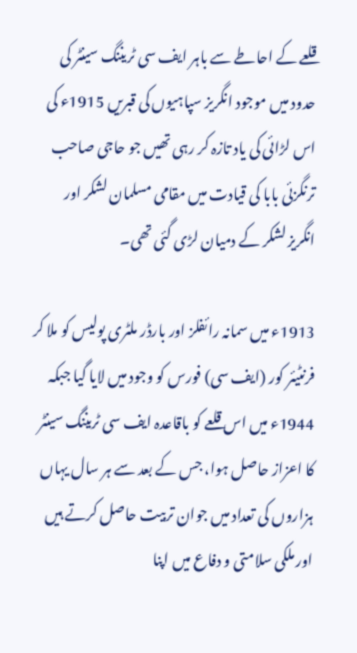قلعے کے احاطے سے باہر ایف سی ٹریننگ سینٹر کی حدود میں موجود انگریز سپاہیوں کی قبریں 1915ء کی اس لڑائی کی یاد تازہ کر رہی تھیں جو حاجی صاحب ترنگزئی بابا کی قیادت میں مقامی مسلمان لشکر اور انگریز لشکر کے دمیان لڑی گئی تھی۔

1913ء میں سمانہ رائفلز اور بارڈر ملٹری پولیس کو ملا کر فرنٹیئر کور (ایف سی) فورس کو وجود میں لایا گیا جبکہ 1944ء میں اس قلعے کو باقاعدہ ایف سی ٹریننگ سینٹر کا اعزاز حاصل ہوا، جس کے بعد سے ہر سال یہاں ہزاروں کی تعداد میں جوان تربیت حاصل کرتے ہیں اور ملکی سلامتی و دفاع میں اپنا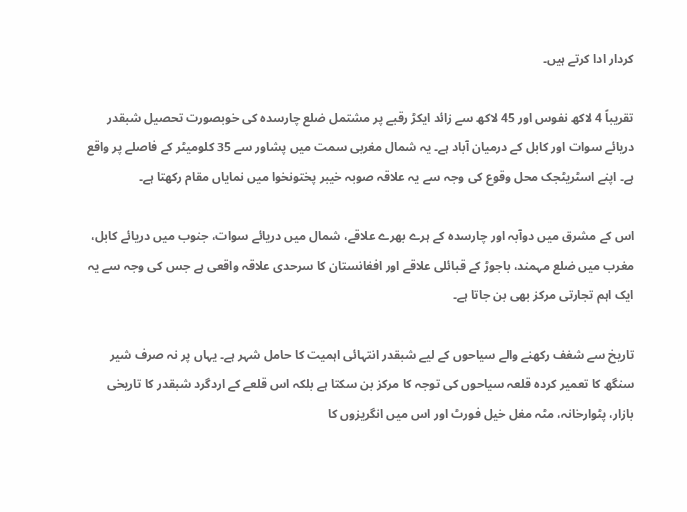کردار ادا کرتے ہیں۔

تقریباً 4 لاکھ نفوس اور 45 لاکھ سے زائد ایکڑ رقبے پر مشتمل ضلع چارسدہ کی خوبصورت تحصیل شبقدر دریائے سوات اور کابل کے درمیان آباد ہے۔ یہ شمال مغربی سمت میں پشاور سے 35 کلومیٹر کے فاصلے پر واقع ہے۔ اپنے اسٹریٹجک محل وقوع کی وجہ سے یہ علاقہ صوبہ خیبر پختونخوا میں نمایاں مقام رکھتا ہے۔

اس کے مشرق میں دوآبہ اور چارسدہ کے ہرے بھرے علاقے، شمال میں دریائے سوات، جنوب میں دریائے کابل، مغرب میں ضلع مہمند، باجوڑ کے قبائلی علاقے اور افغانستان کا سرحدی علاقہ واقعی ہے جس کی وجہ سے یہ ایک اہم تجارتی مرکز بھی بن جاتا ہے۔

تاریخ سے شغف رکھنے والے سیاحوں کے لیے شبقدر انتہائی اہمیت کا حامل شہر ہے۔ یہاں پر نہ صرف شیر سنگھ کا تعمیر کردہ قلعہ سیاحوں کی توجہ کا مرکز بن سکتا ہے بلکہ اس قلعے کے اردگرد شبقدر کا تاریخی بازار، پٹوارخانہ، مٹہ مغل خیل فورٹ اور اس میں انگریزوں کا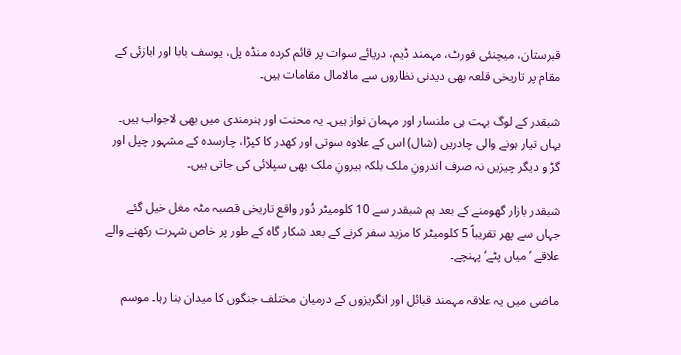قبرستان، میچنئی فورٹ، مہمند ڈیم، دریائے سوات پر قائم کردہ منڈہ پل، یوسف بابا اور ابازئی کے مقام پر تاریخی قلعہ بھی دیدنی نظاروں سے مالامال مقامات ہیں۔

شبقدر کے لوگ بہت ہی ملنسار اور مہمان نواز ہیں۔ یہ محنت اور ہنرمندی میں بھی لاجواب ہیں۔ یہاں تیار ہونے والی چادریں (شال) اس کے علاوہ سوتی اور کھدر کا کپڑا، چارسدہ کے مشہور چپل اور گڑ و دیگر چیزیں نہ صرف اندرونِ ملک بلکہ بیرونِ ملک بھی سپلائی کی جاتی ہیں۔

شبقدر بازار گھومنے کے بعد ہم شبقدر سے 10 کلومیٹر دُور واقع تاریخی قصبہ مٹہ مغل خیل گئے جہاں سے پھر تقریباً 5 کلومیٹر کا مزید سفر کرنے کے بعد شکار گاہ کے طور پر خاص شہرت رکھنے والے علاقے ’میاں پٹے‘ پہنچے۔

ماضی میں یہ علاقہ مہمند قبائل اور انگریزوں کے درمیان مختلف جنگوں کا میدان بنا رہا۔ موسم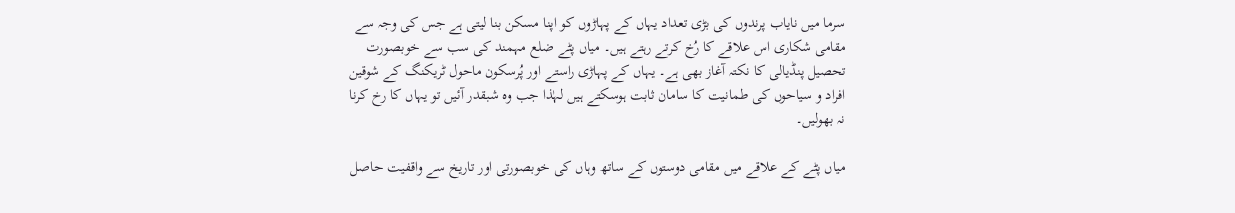سرما میں نایاب پرندوں کی بڑی تعداد یہاں کے پہاڑوں کو اپنا مسکن بنا لیتی ہے جس کی وجہ سے مقامی شکاری اس علاقے کا رُخ کرتے رہتے ہیں۔ میاں پٹے ضلع مہمند کی سب سے خوبصورت تحصیل پنڈیالی کا نکتہ آغاز بھی ہے۔ یہاں کے پہاڑی راستے اور پُرسکون ماحول ٹریکنگ کے شوقین افراد و سیاحوں کی طمانیت کا سامان ثابت ہوسکتے ہیں لہٰذا جب وہ شبقدر آئیں تو یہاں کا رخ کرنا نہ بھولیں۔

میاں پٹے کے علاقے میں مقامی دوستوں کے ساتھ وہاں کی خوبصورتی اور تاریخ سے واقفیت حاصل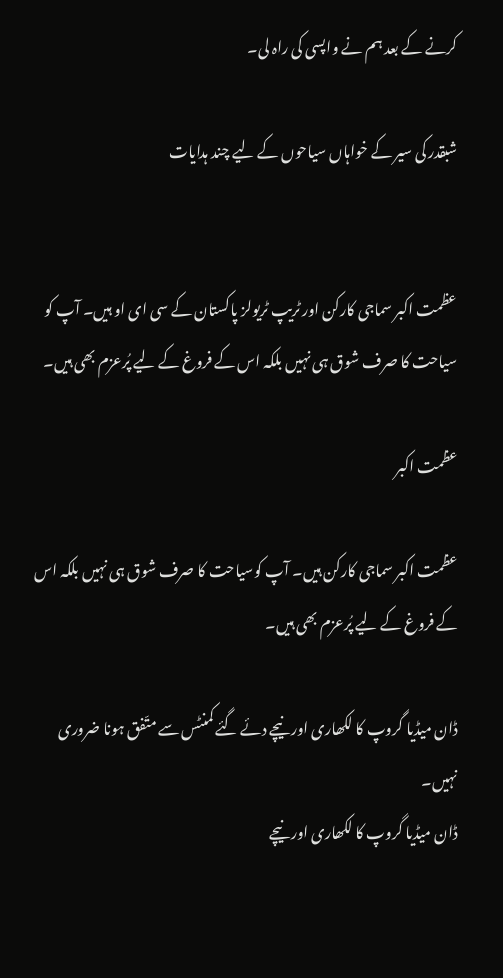کرنے کے بعد ہم نے واپسی کی راہ لی۔

شبقدر کی سیر کے خواہاں سیاحوں کے لیے چند ہدایات


عظمت اکبر سماجی کارکن اور ٹریپ ٹریولز پاکستان کے سی ای او ہیں۔ آپ کو سیاحت کا صرف شوق ہی نہیں بلکہ اس کے فروغ کے لیے پُرعزم بھی ہیں۔

عظمت اکبر

عظمت اکبر سماجی کارکن ہیں۔ آپ کوسیاحت کا صرف شوق ہی نہیں بلکہ اس کے فروغ کے لیے پُرعزم بھی ہیں۔

ڈان میڈیا گروپ کا لکھاری اور نیچے دئے گئے کمنٹس سے متّفق ہونا ضروری نہیں۔
ڈان میڈیا گروپ کا لکھاری اور نیچے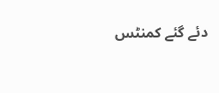دئے گئے کمنٹس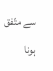سے متّفق ہونا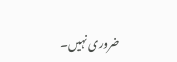ضروری نہیں۔